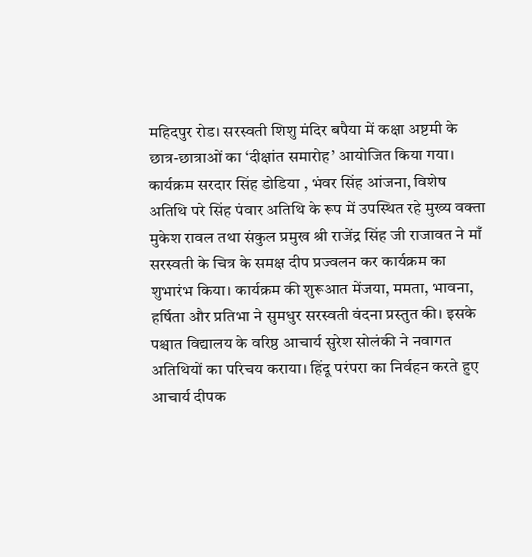महिदपुर रोड। सरस्वती शिशु मंदिर बपैया में कक्षा अष्टमी के छात्र-छात्राओं का ‘दीक्षांत समारोह’ आयोजित किया गया। कार्यक्रम सरदार सिंह डोडिया , भंवर सिंह आंजना, विशेष अतिथि परे सिंह पंवार अतिथि के रूप में उपस्थित रहे मुख्य वक्ता मुकेश रावल तथा संकुल प्रमुख श्री राजेंद्र सिंह जी राजावत ने माँ सरस्वती के चित्र के समक्ष दीप प्रज्वलन कर कार्यक्रम का शुभारंभ किया। कार्यक्रम की शुरूआत मेंजया, ममता, भावना, हर्षिता और प्रतिभा ने सुमधुर सरस्वती वंदना प्रस्तुत की। इसके पश्चात विद्यालय के वरिष्ठ आचार्य सुरेश सोलंकी ने नवागत अतिथियों का परिचय कराया। हिंदू परंपरा का निर्वहन करते हुए आचार्य दीपक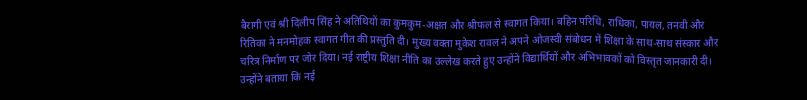बैरागी एवं श्री दिलीप सिंह ने अतिथियों का कुमकुम-अक्षत और श्रीफल से स्वागत किया। बहिन परिधि, राधिका, पायल, तनवी और रितिका ने मनमोहक स्वागत गीत की प्रस्तुति दी। मुख्य वक्ता मुकेश रावल ने अपने ओजस्वी संबोधन में शिक्षा के साथ-साथ संस्कार और चरित्र निर्माण पर जोर दिया। नई राष्ट्रीय शिक्षा नीति का उल्लेख करते हुए उन्होंने विद्यार्थियों और अभिभावकों को विस्तृत जानकारी दी। उन्होंने बताया कि नई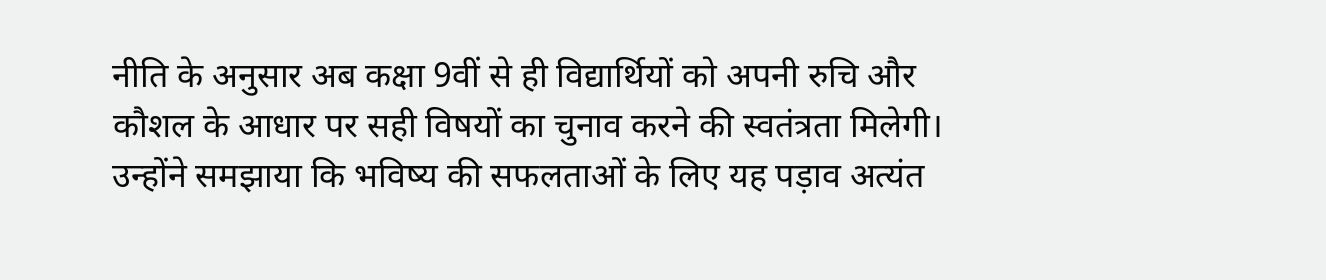नीति के अनुसार अब कक्षा 9वीं से ही विद्यार्थियों को अपनी रुचि और कौशल के आधार पर सही विषयों का चुनाव करने की स्वतंत्रता मिलेगी। उन्होंने समझाया कि भविष्य की सफलताओं के लिए यह पड़ाव अत्यंत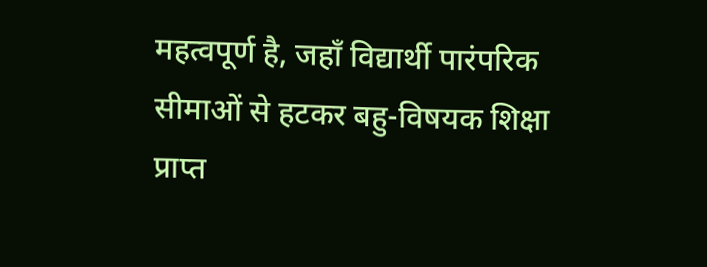महत्वपूर्ण है, जहाँ विद्यार्थी पारंपरिक सीमाओं से हटकर बहु-विषयक शिक्षा प्राप्त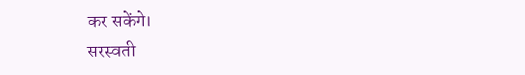कर सकेंगे।
सरस्वती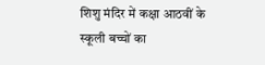शिशु मंदिर में कक्षा आठवीं के स्कूली बच्चों का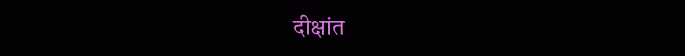दीक्षांत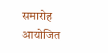समारोह आयोजित